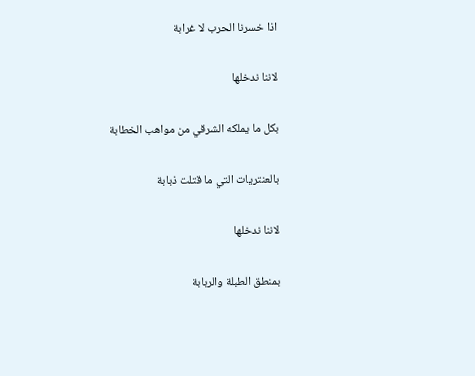اذا خسرنا الحرب لا غرابة

لاننا ندخلها

بكل ما يملكه الشرقي من مواهب الخطابة

بالعنتريات التي ما قتلت ذبابة

لاننا ندخلها

بمنطق الطبلة والربابة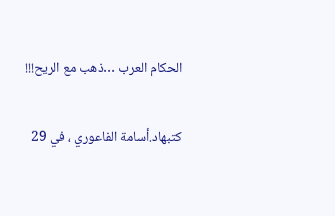الحكام العرب …ذهب مع الريح!!!

كتبهاد.أسامة الفاعوري ، في 29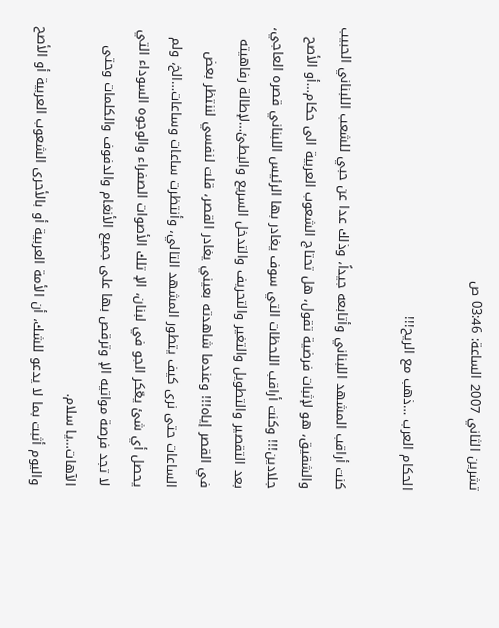تشرين الثاني 2007 الساعة: 03:46 ص

الحكام العرب …ذهب مع الريح!!!

كنت أراقب المشهد اللبناني وأتابعه جيداً، وذلك عدا عن حبي للشعب اللبناني الحبيب والشقيق، هو لإثبات فرضية تقول، هل تحتاج الشعوب العربية الى حكام…أو الأصح جلادين!!! وكنت أراقب اللحظات التي سوف يغادر بها الرئيس اللبناني قصره العاجي، بعد التقصير والتطويل والتغير والتحريف والتدخل السريع والبطئ…لإطالة رفاهيته في القصر إياه!!! وعندما شاهدته بعيني يغادر القصر، قلت لنفسي لننتظر بعض الساعات حتى نرى كيف يتطور المشهد التالي، وأنتظرت ساعات وساعات…الخ، ولم يحصل أي شئ يعّكر الجو في لبنان، الإ تلك الأصوات الصفراء والوجوه السوداء التي لا تجد فرصة مواتيه الإ وترقص بها على جميع الأنغام والدفوف والكلمات وحتى الآهات…يا سلام.
واليوم أثبت بما لا يدعو للشك، أن الأمة العربية أو بالأحرى الشعوب العربية أو الأصح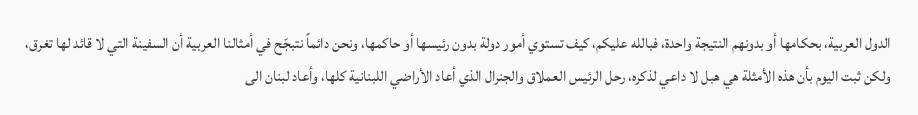الدول العربية، بحكامها أو بدونهم النتيجة واحدة، فبالله عليكم، كيف تستوي أمور دولة بدون رئيسها أو حاكمها، ونحن دائماً نتبجّح في أمثالنا العربية أن السفينة التي لا قائد لها تغرق، ولكن ثبت اليوم بأن هذه الأمثلة هي هبل لا داعي لذكره، رحل الرئيس العملاق والجنرال الذي أعاد الأراضي اللبنانية كلها، وأعاد لبنان الى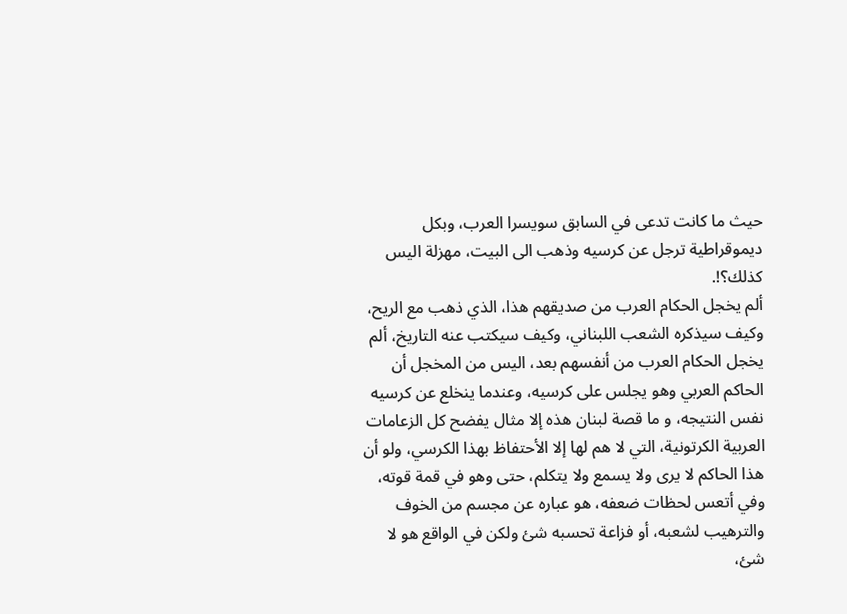حيث ما كانت تدعى في السابق سويسرا العرب، وبكل ديموقراطية ترجل عن كرسيه وذهب الى البيت، مهزلة اليس كذلك؟!.
ألم يخجل الحكام العرب من صديقهم هذا، الذي ذهب مع الريح، وكيف سيذكره الشعب اللبناني، وكيف سيكتب عنه التاريخ، ألم يخجل الحكام العرب من أنفسهم بعد، اليس من المخجل أن الحاكم العربي وهو يجلس على كرسيه، وعندما ينخلع عن كرسيه نفس النتيجه، و ما قصة لبنان هذه إلا مثال يفضح كل الزعامات العربية الكرتونية، التي لا هم لها إلا الأحتفاظ بهذا الكرسي، ولو أن هذا الحاكم لا يرى ولا يسمع ولا يتكلم، حتى وهو في قمة قوته، وفي أتعس لحظات ضعفه، هو عباره عن مجسم من الخوف والترهيب لشعبه، أو فزاعة تحسبه شئ ولكن في الواقع هو لا شئ،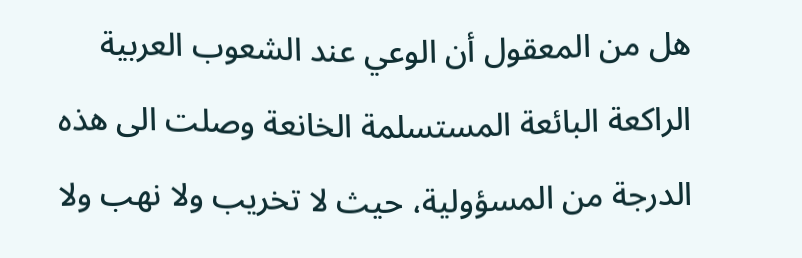هل من المعقول أن الوعي عند الشعوب العربية الراكعة البائعة المستسلمة الخانعة وصلت الى هذه الدرجة من المسؤولية، حيث لا تخريب ولا نهب ولا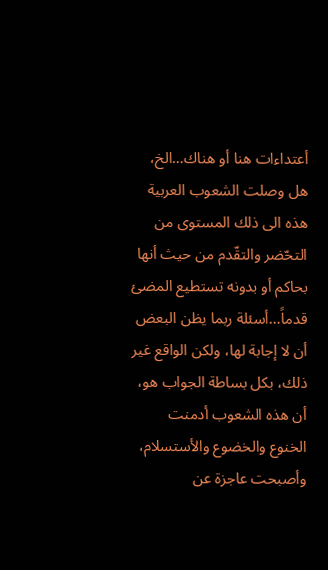أعتداءات هنا أو هناك…الخ، هل وصلت الشعوب العربية هذه الى ذلك المستوى من التحّضر والتقّدم من حيث أنها بحاكم أو بدونه تستطيع المضئ قدماً…أسئلة ربما يظن البعض أن لا إجابة لها، ولكن الواقع غير ذلك، بكل بساطة الجواب هو، أن هذه الشعوب أدمنت الخنوع والخضوع والأستسلام، وأصبحت عاجزة عن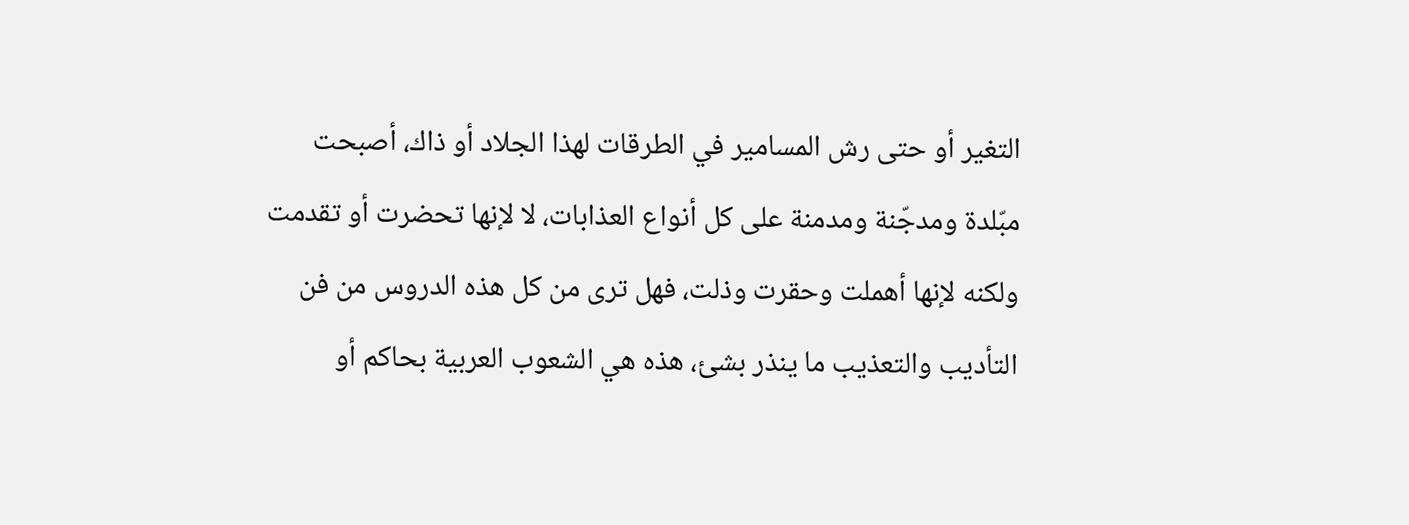التغير أو حتى رش المسامير في الطرقات لهذا الجلاد أو ذاك، أصبحت مبّلدة ومدجّنة ومدمنة على كل أنواع العذابات، لا لإنها تحضرت أو تقدمت ولكنه لإنها أهملت وحقرت وذلت، فهل ترى من كل هذه الدروس من فن التأديب والتعذيب ما ينذر بشئ، هذه هي الشعوب العربية بحاكم أو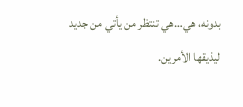بدونه، هي…هي تنتظر من يأتي من جديد ليذيقها الأمرين.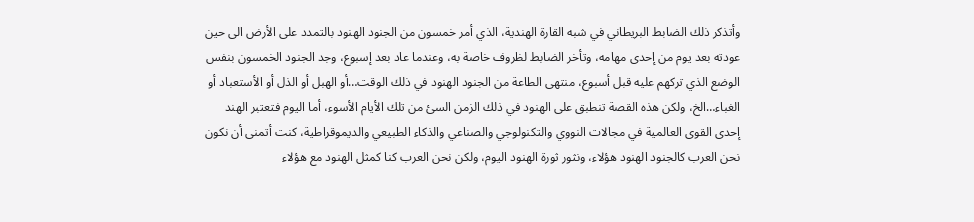وأتذكر ذلك الضابط البريطاني في شبه القارة الهندية، الذي أمر خمسون من الجنود الهنود بالتمدد على الأرض الى حين عودته بعد يوم من إحدى مهامه، وتأخر الضابط لظروف خاصة به، وعندما عاد بعد إسبوع، وجد الجنود الخمسون بنفس الوضع الذي تركهم عليه قبل أسبوع، منتهى الطاعة من الجنود الهنود في ذلك الوقت…أو الهبل أو الذل أو الأستعباد أو الغباء…الخ، ولكن هذه القصة تنطبق على الهنود في ذلك الزمن السئ من تلك الأيام الأسوء، أما اليوم فتعتبر الهند إحدى القوى العالمية في مجالات النووي والتكنولوجي والصناعي والذكاء الطبيعي والديموقراطية، كنت أتمنى أن نكون نحن العرب كالجنود الهنود هؤلاء، ونثور ثورة الهنود اليوم، ولكن نحن العرب كنا كمثل الهنود مع هؤلاء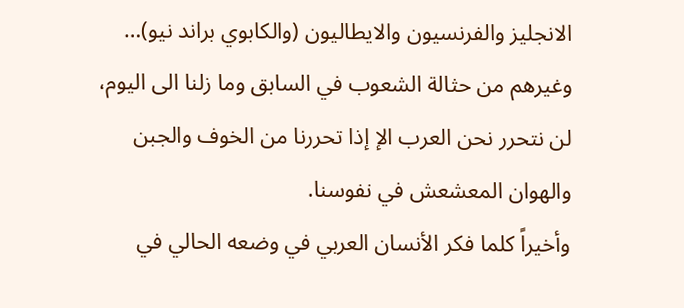الانجليز والفرنسيون والايطاليون (والكابوي براند نيو)… وغيرهم من حثالة الشعوب في السابق وما زلنا الى اليوم، لن نتحرر نحن العرب الإ إذا تحررنا من الخوف والجبن والهوان المعشعش في نفوسنا.
وأخيراً كلما فكر الأنسان العربي في وضعه الحالي في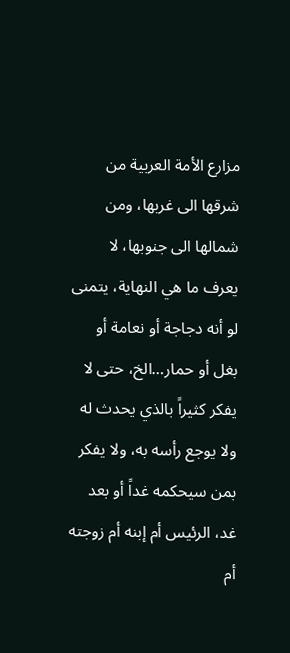مزارع الأمة العربية من شرقها الى غربها، ومن شمالها الى جنوبها، لا يعرف ما هي النهاية، يتمنى لو أنه دجاجة أو نعامة أو بغل أو حمار…الخ، حتى لا يفكر كثيراً بالذي يحدث له ولا يوجع رأسه به، ولا يفكر بمن سيحكمه غداً أو بعد غد، الرئيس أم إبنه أم زوجته أم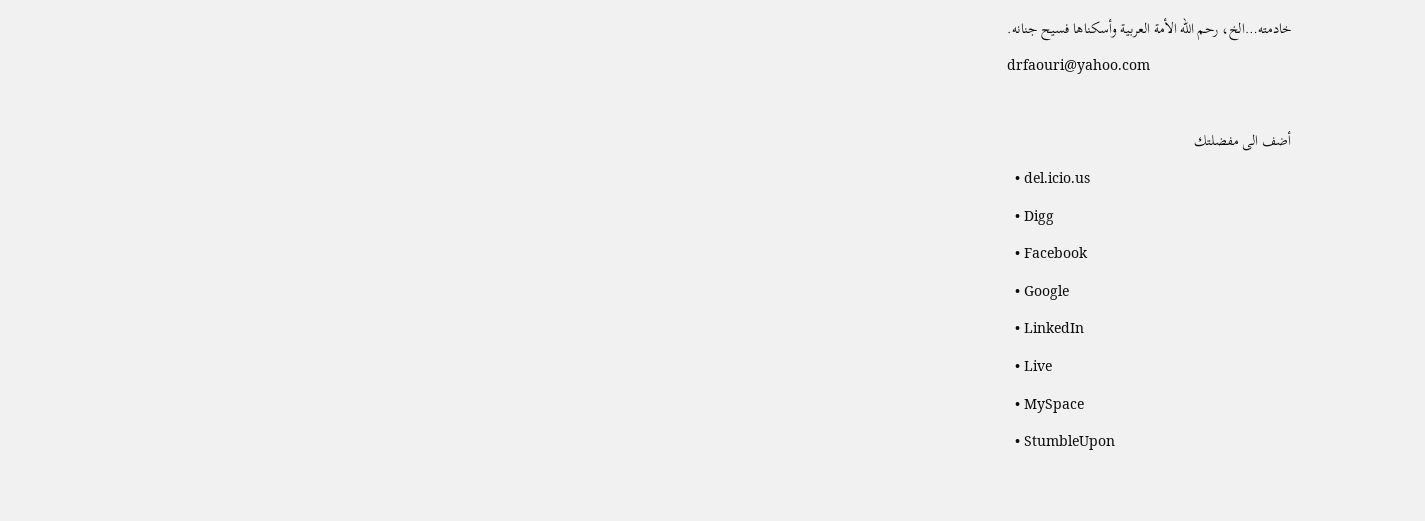خادمته…الخ، رحم الله الأمة العربية وأسكناها فسيح جنانه.
drfaouri@yahoo.com

أضف الى مفضلتك
  • del.icio.us
  • Digg
  • Facebook
  • Google
  • LinkedIn
  • Live
  • MySpace
  • StumbleUpon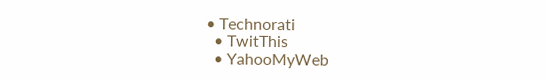• Technorati
  • TwitThis
  • YahooMyWeb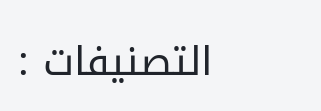التصنيفات :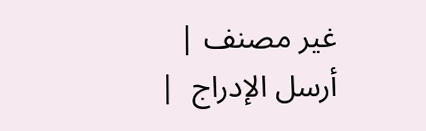غير مصنف | أرسل الإدراج  |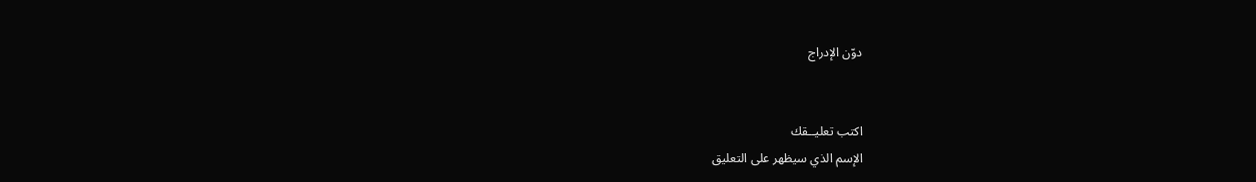دوّن الإدراج


اكتب تعليــقك
الإسم الذي سيظهر على التعليق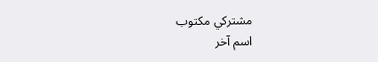مشتركي مكتوب
اسم آخر